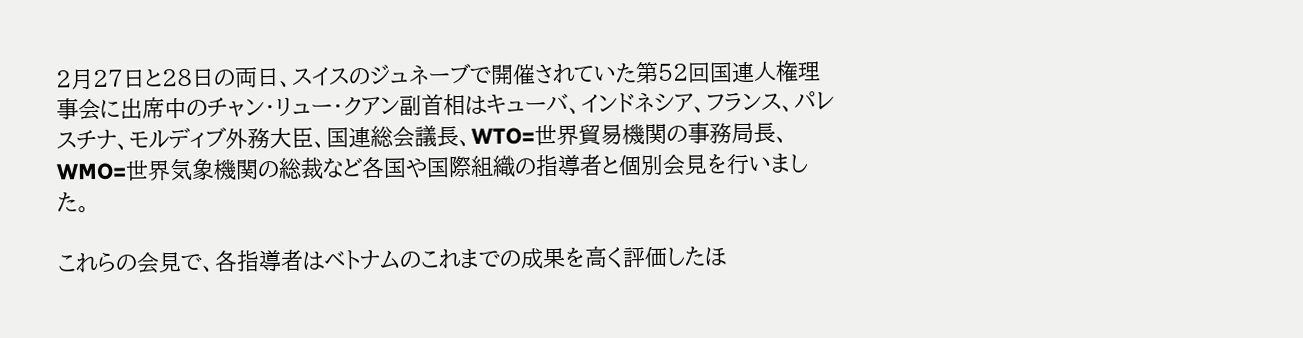2月27日と28日の両日、スイスのジュネーブで開催されていた第52回国連人権理事会に出席中のチャン・リュー・クアン副首相はキューバ、インドネシア、フランス、パレスチナ、モルディブ外務大臣、国連総会議長、WTO=世界貿易機関の事務局長、WMO=世界気象機関の総裁など各国や国際組織の指導者と個別会見を行いました。

これらの会見で、各指導者はベトナムのこれまでの成果を高く評価したほ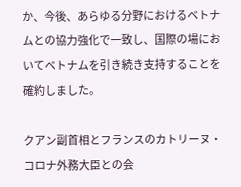か、今後、あらゆる分野におけるベトナムとの協力強化で一致し、国際の場においてベトナムを引き続き支持することを確約しました。

クアン副首相とフランスのカトリーヌ・コロナ外務大臣との会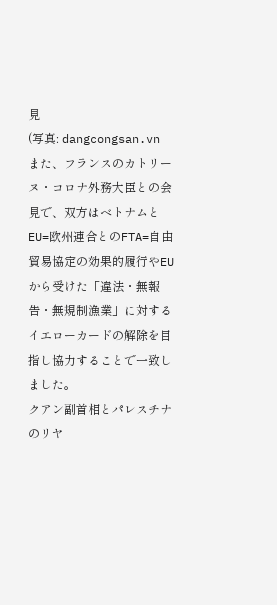見
(写真: dangcongsan.vn
また、フランスのカトリーヌ・コロナ外務大臣との会見で、双方はベトナムとEU=欧州連合とのFTA=自由貿易協定の効果的履行やEUから受けた「違法・無報告・無規制漁業」に対するイエローカードの解除を目指し協力することで一致しました。
クアン副首相とパレスチナのリヤ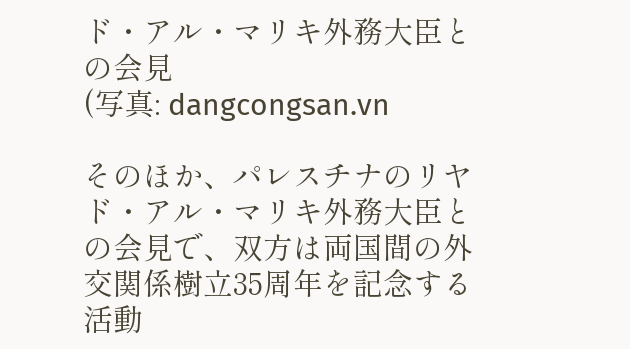ド・アル・マリキ外務大臣との会見
(写真: dangcongsan.vn

そのほか、パレスチナのリヤド・アル・マリキ外務大臣との会見で、双方は両国間の外交関係樹立35周年を記念する活動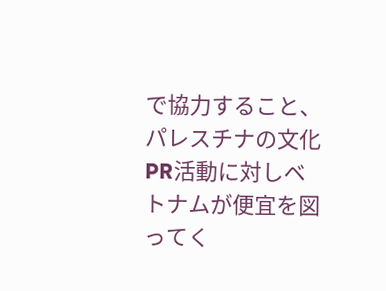で協力すること、パレスチナの文化PR活動に対しベトナムが便宜を図ってく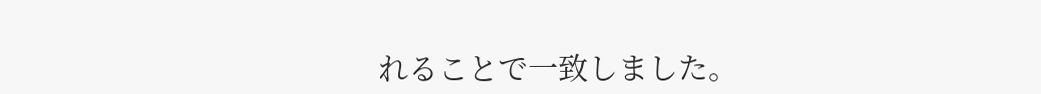れることで一致しました。